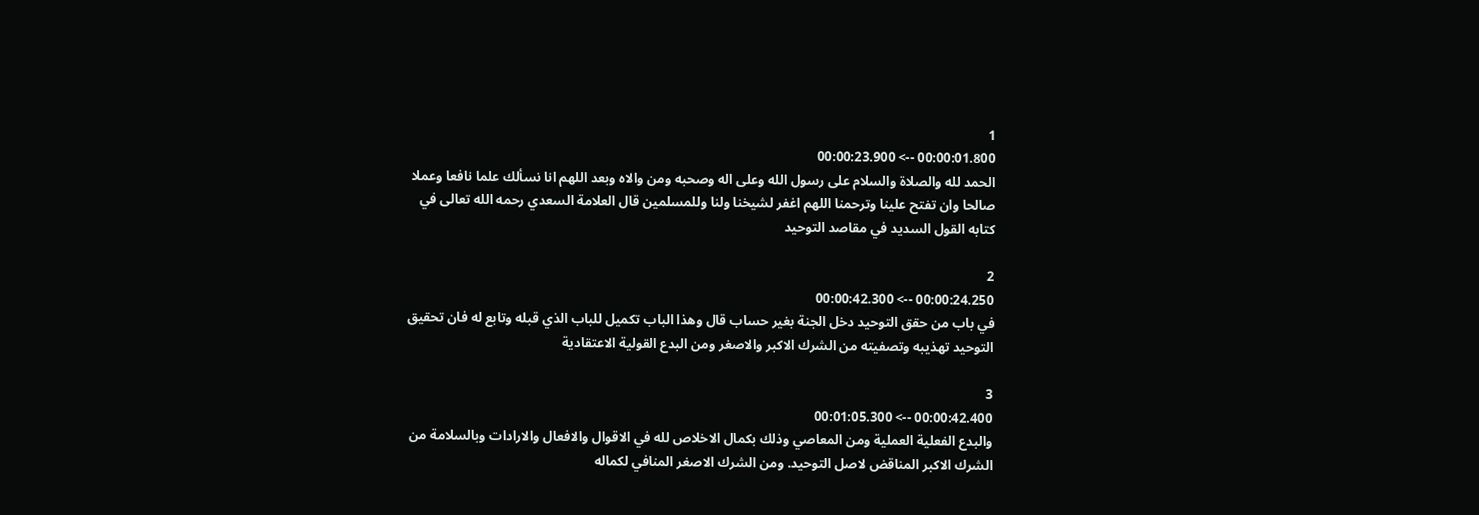1
00:00:01.800 --> 00:00:23.900
الحمد لله والصلاة والسلام على رسول الله وعلى اله وصحبه ومن والاه وبعد اللهم انا نسألك علما نافعا وعملا صالحا وان تفتح علينا وترحمنا اللهم اغفر لشيخنا ولنا وللمسلمين قال العلامة السعدي رحمه الله تعالى في كتابه القول السديد في مقاصد التوحيد

2
00:00:24.250 --> 00:00:42.300
في باب من حقق التوحيد دخل الجنة بغير حساب قال وهذا الباب تكميل للباب الذي قبله وتابع له فان تحقيق التوحيد تهذيبه وتصفيته من الشرك الاكبر والاصغر ومن البدع القولية الاعتقادية

3
00:00:42.400 --> 00:01:05.300
والبدع الفعلية العملية ومن المعاصي وذلك بكمال الاخلاص لله في الاقوال والافعال والارادات وبالسلامة من الشرك الاكبر المناقض لاصل التوحيد. ومن الشرك الاصغر المنافي لكماله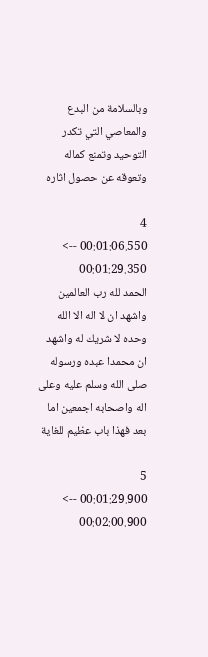وبالسلامة من البدع والمعاصي التي تكدر التوحيد وتمنع كماله وتعوقه عن حصول اثاره

4
00:01:06.550 --> 00:01:29.350
الحمد لله رب العالمين واشهد ان لا اله الا الله وحده لا شريك له واشهد ان محمدا عبده ورسوله صلى الله وسلم عليه وعلى اله واصحابه اجمعين اما بعد فهذا باب عظيم للغاية

5
00:01:29.900 --> 00:02:00.900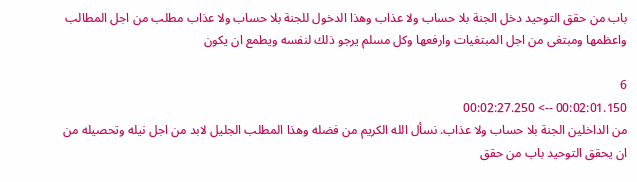باب من حقق التوحيد دخل الجنة بلا حساب ولا عذاب وهذا الدخول للجنة بلا حساب ولا عذاب مطلب من اجل المطالب واعظمها ومبتغى من اجل المبتغيات وارفعها وكل مسلم يرجو ذلك لنفسه ويطمع ان يكون

6
00:02:01.150 --> 00:02:27.250
من الداخلين الجنة بلا حساب ولا عذاب. نسأل الله الكريم من فضله وهذا المطلب الجليل لابد من اجل نيله وتحصيله من ان يحقق التوحيد باب من حقق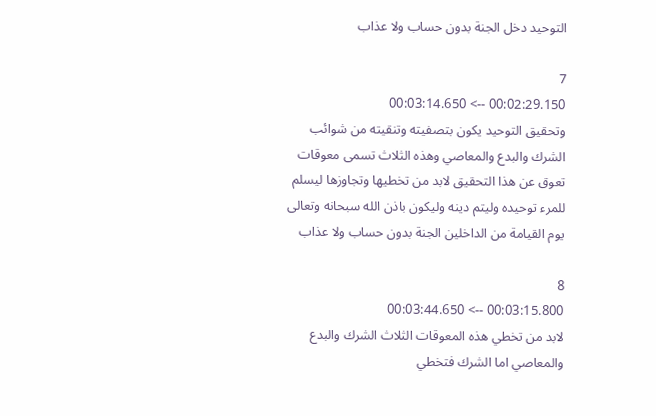التوحيد دخل الجنة بدون حساب ولا عذاب

7
00:02:29.150 --> 00:03:14.650
وتحقيق التوحيد يكون بتصفيته وتنقيته من شوائب الشرك والبدع والمعاصي وهذه الثلاث تسمى معوقات تعوق عن هذا التحقيق لابد من تخطيها وتجاوزها ليسلم للمرء توحيده وليتم دينه وليكون باذن الله سبحانه وتعالى يوم القيامة من الداخلين الجنة بدون حساب ولا عذاب

8
00:03:15.800 --> 00:03:44.650
لابد من تخطي هذه المعوقات الثلاث الشرك والبدع والمعاصي اما الشرك فتخطي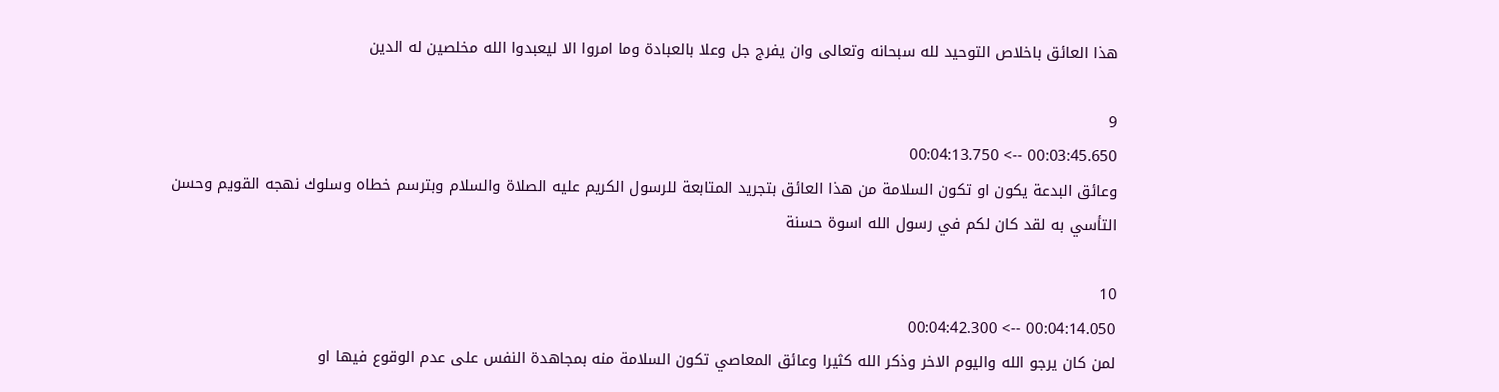هذا العائق باخلاص التوحيد لله سبحانه وتعالى وان يفرج جل وعلا بالعبادة وما امروا الا ليعبدوا الله مخلصين له الدين

9
00:03:45.650 --> 00:04:13.750
وعائق البدعة يكون او تكون السلامة من هذا العائق بتجريد المتابعة للرسول الكريم عليه الصلاة والسلام وبترسم خطاه وسلوك نهجه القويم وحسن التأسي به لقد كان لكم في رسول الله اسوة حسنة

10
00:04:14.050 --> 00:04:42.300
لمن كان يرجو الله واليوم الاخر وذكر الله كثيرا وعائق المعاصي تكون السلامة منه بمجاهدة النفس على عدم الوقوع فيها او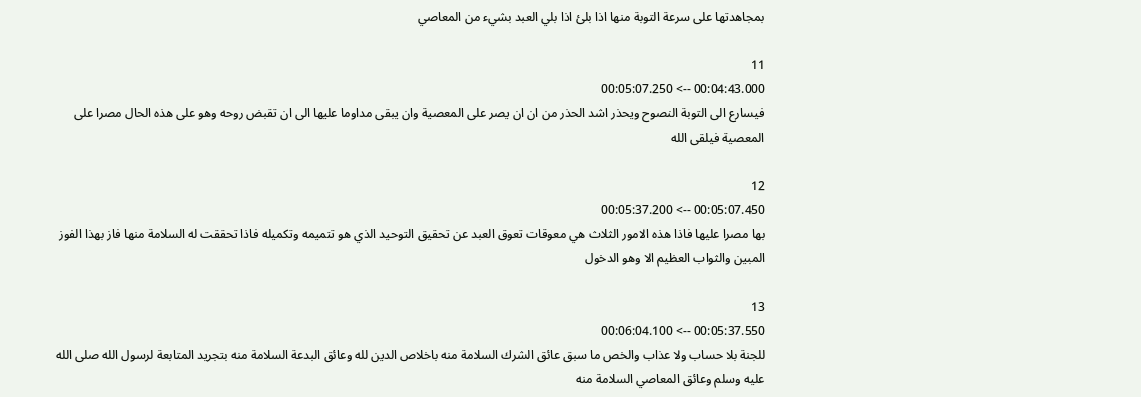بمجاهدتها على سرعة التوبة منها اذا بلئ اذا بلي العبد بشيء من المعاصي

11
00:04:43.000 --> 00:05:07.250
فيسارع الى التوبة النصوح ويحذر اشد الحذر من ان ان يصر على المعصية وان يبقى مداوما عليها الى ان تقبض روحه وهو على هذه الحال مصرا على المعصية فيلقى الله

12
00:05:07.450 --> 00:05:37.200
بها مصرا عليها فاذا هذه الامور الثلاث هي معوقات تعوق العبد عن تحقيق التوحيد الذي هو تتميمه وتكميله فاذا تحققت له السلامة منها فاز بهذا الفوز المبين والثواب العظيم الا وهو الدخول

13
00:05:37.550 --> 00:06:04.100
للجنة بلا حساب ولا عذاب والخص ما سبق عائق الشرك السلامة منه باخلاص الدين لله وعائق البدعة السلامة منه بتجريد المتابعة لرسول الله صلى الله عليه وسلم وعائق المعاصي السلامة منه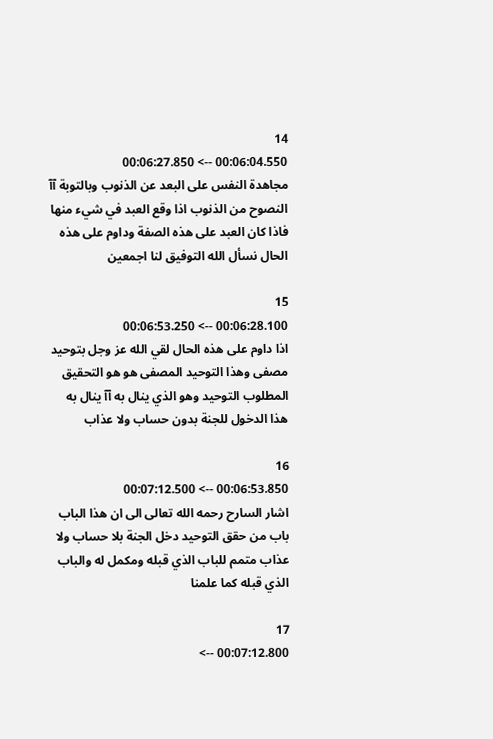14
00:06:04.550 --> 00:06:27.850
مجاهدة النفس على البعد عن الذنوب وبالتوبة آآ النصوح من الذنوب اذا وقع العبد في شيء منها فاذا كان العبد على هذه الصفة وداوم على هذه الحال نسأل الله التوفيق لنا اجمعين

15
00:06:28.100 --> 00:06:53.250
اذا داوم على هذه الحال لقي الله عز وجل بتوحيد مصفى وهذا التوحيد المصفى هو هو التحقيق المطلوب التوحيد وهو الذي ينال به آآ ينال به هذا الدخول للجنة بدون حساب ولا عذاب

16
00:06:53.850 --> 00:07:12.500
اشار السارح رحمه الله تعالى الى ان هذا الباب باب من حقق التوحيد دخل الجنة بلا حساب ولا عذاب متمم للباب الذي قبله ومكمل له والباب الذي قبله كما علمنا

17
00:07:12.800 -->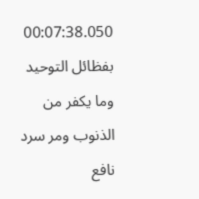00:07:38.050
بفظائل التوحيد وما يكفر من الذنوب ومر سرد نافع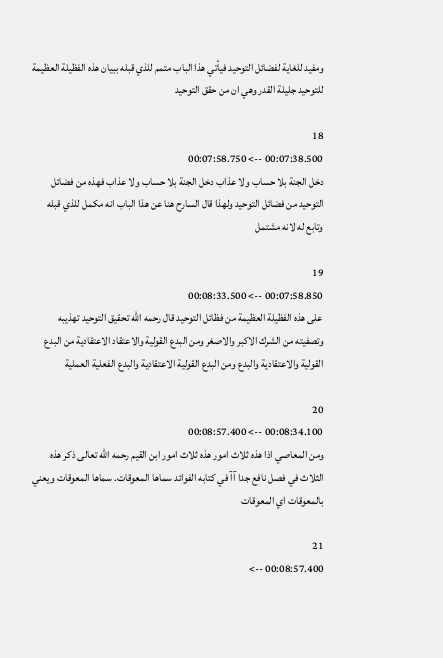ومفيد للغاية لفضائل التوحيد فيأتي هذا الباب متمم للذي قبله ببيان هذه الفظيلة العظيمة للتوحيد جليلة القدر وهي ان من حقق التوحيد

18
00:07:38.500 --> 00:07:58.750
دخل الجنة بلا حساب ولا عذاب دخل الجنة بلا حساب ولا عذاب فهذه من فضائل التوحيد من فضائل التوحيد ولهذا قال السارح هنا عن هذا الباب انه مكمل للذي قبله وتابع له لانه مشتمل

19
00:07:58.850 --> 00:08:33.500
على هذه الفظيلة العظيمة من فظائل التوحيد قال رحمه الله تحقيق التوحيد تهذيبه وتصفيته من الشرك الاكبر والاصغر ومن البدع القولية والاعتقاد الاعتقادية من البدع القولية والاعتقادية والبدع ومن البدع القولية الاعتقادية والبدع الفعلية العملية

20
00:08:34.100 --> 00:08:57.400
ومن المعاصي اذا هذه ثلاث امور هذه ثلاث امور ابن القيم رحمه الله تعالى ذكر هذه الثلاث في فصل نافع جدا آآ في كتابه الفوائد سماها المعوقات. سماها المعوقات ويعني بالمعوقات اي المعوقات

21
00:08:57.400 -->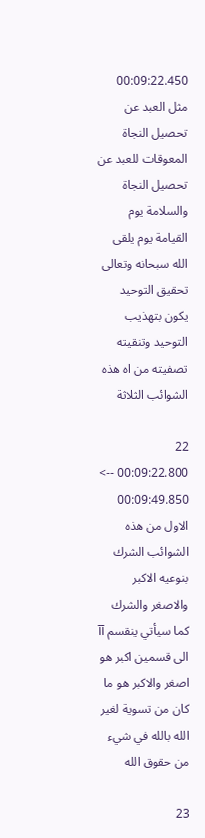00:09:22.450
مثل العبد عن تحصيل النجاة المعوقات للعبد عن تحصيل النجاة والسلامة يوم القيامة يوم يلقى الله سبحانه وتعالى تحقيق التوحيد يكون بتهذيب التوحيد وتنقيته تصفيته من اه هذه الشوائب الثلاثة

22
00:09:22.800 --> 00:09:49.850
الاول من هذه الشوائب الشرك بنوعيه الاكبر والاصغر والشرك كما سيأتي ينقسم آآ الى قسمين اكبر هو اصغر والاكبر هو ما كان من تسوية لغير الله بالله في شيء من حقوق الله

23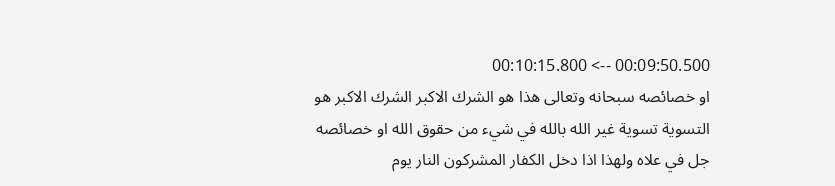00:09:50.500 --> 00:10:15.800
او خصائصه سبحانه وتعالى هذا هو الشرك الاكبر الشرك الاكبر هو التسوية تسوية غير الله بالله في شيء من حقوق الله او خصائصه جل في علاه ولهذا اذا دخل الكفار المشركون النار يوم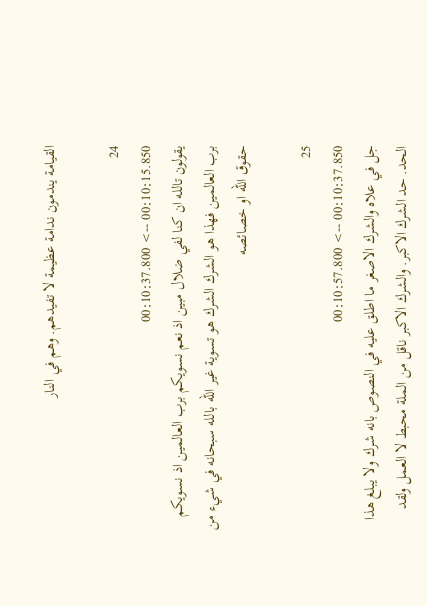القيامة يندمون ندامة عظيمة لا تفيدهم. وهم في النار

24
00:10:15.850 --> 00:10:37.800
يقولون تالله ان كنا لفي ضلال مبين اذ نعم نسويكم برب العالمين اذ نسويكم برب العالمين فهذا هو الشرك الشرك هو تسوية غير الله بالله سبحانه في شيء من حقوق الله او خصائصه

25
00:10:37.850 --> 00:10:57.800
جل في علاه والشرك الاصغر ما اطلق عليه في النصوص بانه شرك ولا يبلغ هذا الحد. حد الشرك الاكبر. والشرك الاكبر ناقل من الملة محبط لا العمل ولقد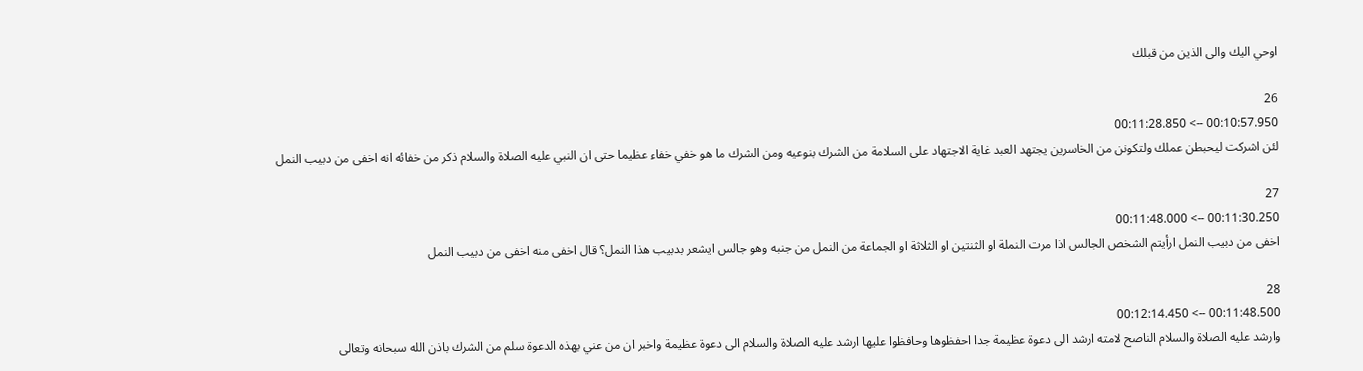اوحي اليك والى الذين من قبلك

26
00:10:57.950 --> 00:11:28.850
لئن اشركت ليحبطن عملك ولتكونن من الخاسرين يجتهد العبد غاية الاجتهاد على السلامة من الشرك بنوعيه ومن الشرك ما هو خفي خفاء عظيما حتى ان النبي عليه الصلاة والسلام ذكر من خفائه انه اخفى من دبيب النمل

27
00:11:30.250 --> 00:11:48.000
اخفى من دبيب النمل ارأيتم الشخص الجالس اذا مرت النملة او الثنتين او الثلاثة او الجماعة من النمل من جنبه وهو جالس ايشعر بدبيب هذا النمل؟ قال اخفى منه اخفى من دبيب النمل

28
00:11:48.500 --> 00:12:14.450
وارشد عليه الصلاة والسلام الناصح لامته ارشد الى دعوة عظيمة جدا احفظوها وحافظوا عليها ارشد عليه الصلاة والسلام الى دعوة عظيمة واخبر ان من عني بهذه الدعوة سلم من الشرك باذن الله سبحانه وتعالى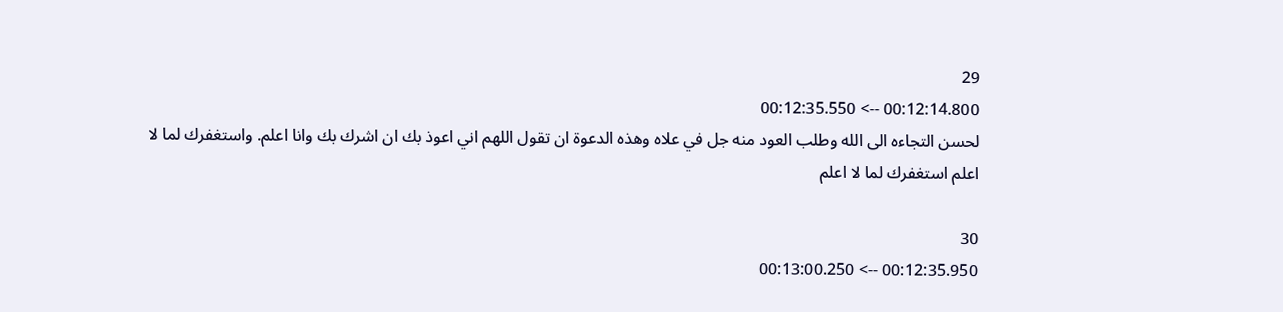29
00:12:14.800 --> 00:12:35.550
لحسن التجاءه الى الله وطلب العود منه جل في علاه وهذه الدعوة ان تقول اللهم اني اعوذ بك ان اشرك بك وانا اعلم. واستغفرك لما لا اعلم استغفرك لما لا اعلم

30
00:12:35.950 --> 00:13:00.250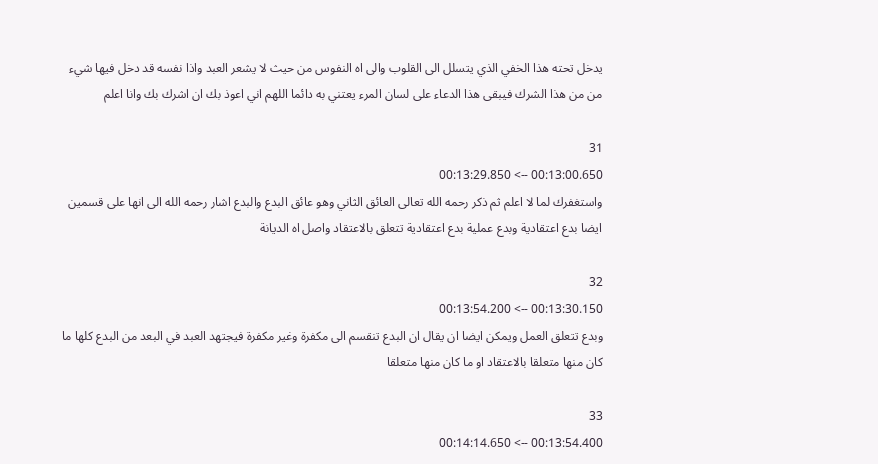يدخل تحته هذا الخفي الذي يتسلل الى القلوب والى اه النفوس من حيث لا يشعر العبد واذا نفسه قد دخل فيها شيء من من هذا الشرك فيبقى هذا الدعاء على لسان المرء يعتني به دائما اللهم اني اعوذ بك ان اشرك بك وانا اعلم

31
00:13:00.650 --> 00:13:29.850
واستغفرك لما لا اعلم ثم ذكر رحمه الله تعالى العائق الثاني وهو عائق البدع والبدع اشار رحمه الله الى انها على قسمين ايضا بدع اعتقادية وبدع عملية بدع اعتقادية تتعلق بالاعتقاد واصل اه الديانة

32
00:13:30.150 --> 00:13:54.200
وبدع تتعلق العمل ويمكن ايضا ان يقال ان البدع تنقسم الى مكفرة وغير مكفرة فيجتهد العبد في البعد من البدع كلها ما كان منها متعلقا بالاعتقاد او ما كان منها متعلقا

33
00:13:54.400 --> 00:14:14.650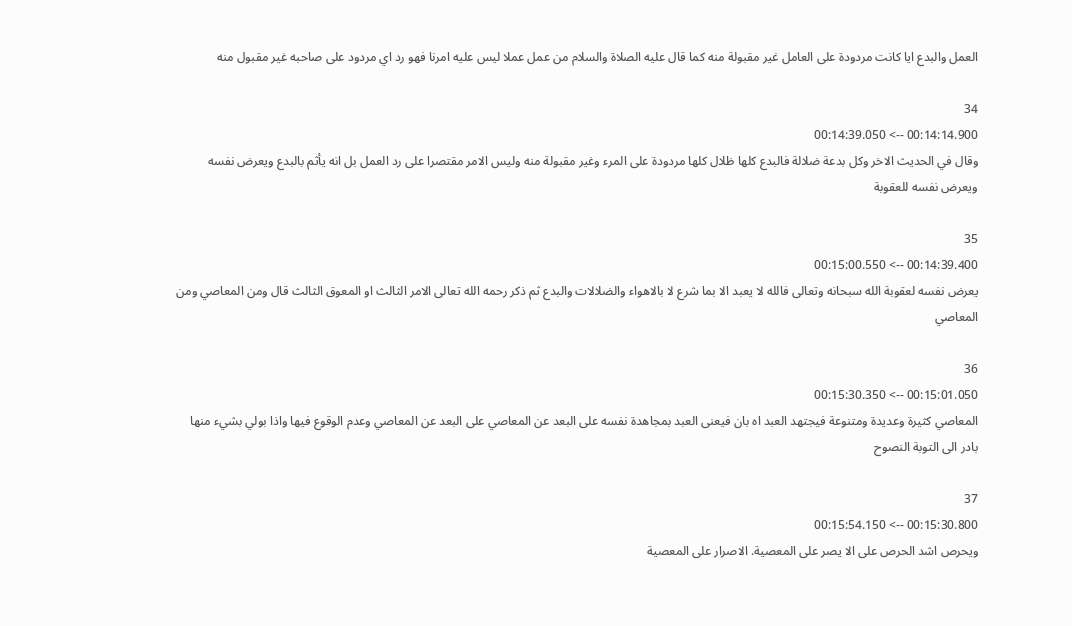العمل والبدع ايا كانت مردودة على العامل غير مقبولة منه كما قال عليه الصلاة والسلام من عمل عملا ليس عليه امرنا فهو رد اي مردود على صاحبه غير مقبول منه

34
00:14:14.900 --> 00:14:39.050
وقال في الحديث الاخر وكل بدعة ضلالة فالبدع كلها ظلال كلها مردودة على المرء وغير مقبولة منه وليس الامر مقتصرا على رد العمل بل انه يأثم بالبدع ويعرض نفسه ويعرض نفسه للعقوبة

35
00:14:39.400 --> 00:15:00.550
يعرض نفسه لعقوبة الله سبحانه وتعالى فالله لا يعبد الا بما شرع لا بالاهواء والضلالات والبدع ثم ذكر رحمه الله تعالى الامر الثالث او المعوق الثالث قال ومن المعاصي ومن المعاصي

36
00:15:01.050 --> 00:15:30.350
المعاصي كثيرة وعديدة ومتنوعة فيجتهد العبد اه بان فيعنى العبد بمجاهدة نفسه على البعد عن المعاصي على البعد عن المعاصي وعدم الوقوع فيها واذا بولي بشيء منها بادر الى التوبة النصوح

37
00:15:30.800 --> 00:15:54.150
ويحرص اشد الحرص على الا يصر على المعصية. الاصرار على المعصية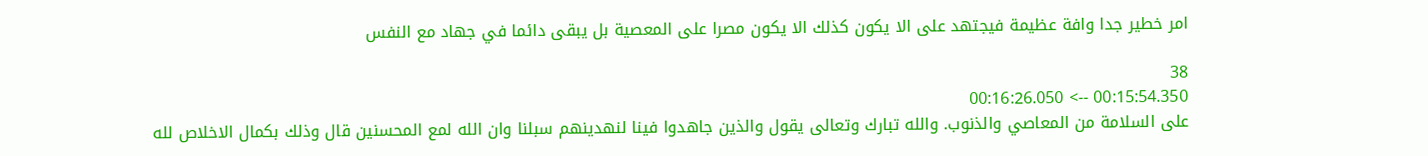امر خطير جدا وافة عظيمة فيجتهد على الا يكون كذلك الا يكون مصرا على المعصية بل يبقى دائما في جهاد مع النفس

38
00:15:54.350 --> 00:16:26.050
على السلامة من المعاصي والذنوب. والله تبارك وتعالى يقول والذين جاهدوا فينا لنهدينهم سبلنا وان الله لمع المحسنين قال وذلك بكمال الاخلاص لله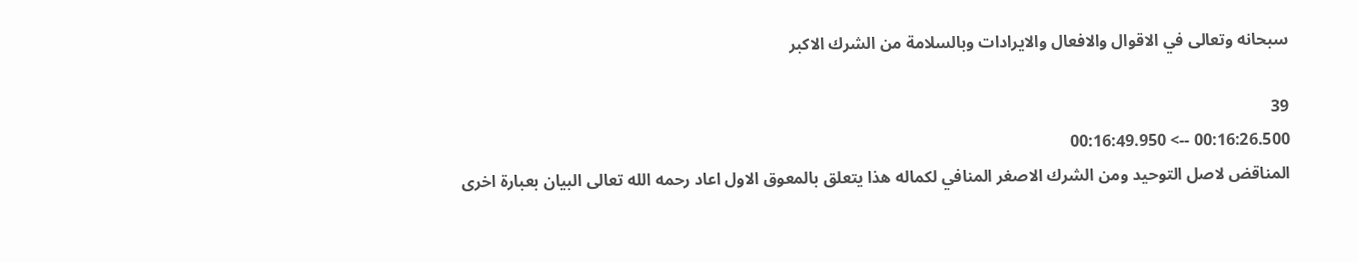سبحانه وتعالى في الاقوال والافعال والايرادات وبالسلامة من الشرك الاكبر

39
00:16:26.500 --> 00:16:49.950
المناقض لاصل التوحيد ومن الشرك الاصغر المنافي لكماله هذا يتعلق بالمعوق الاول اعاد رحمه الله تعالى البيان بعبارة اخرى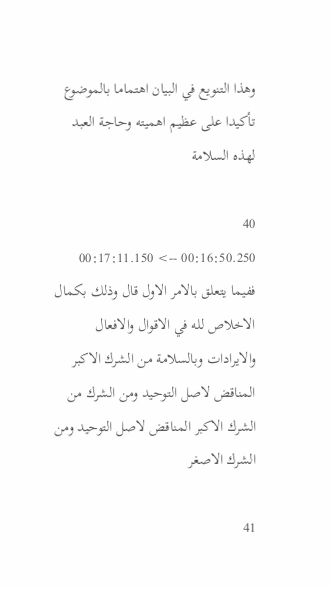وهذا التنويع في البيان اهتماما بالموضوع تأكيدا على عظيم اهميته وحاجة العبد لهذه السلامة

40
00:16:50.250 --> 00:17:11.150
ففيما يتعلق بالامر الاول قال وذلك بكمال الاخلاص لله في الاقوال والافعال والايرادات وبالسلامة من الشرك الاكبر المناقض لاصل التوحيد ومن الشرك من الشرك الاكبر المناقض لاصل التوحيد ومن الشرك الاصغر

41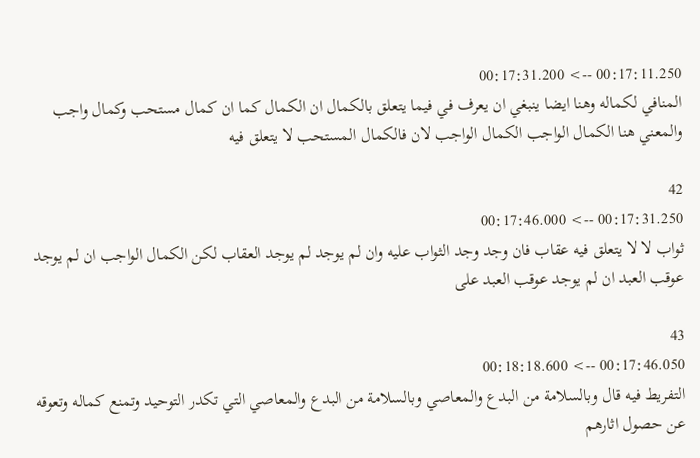00:17:11.250 --> 00:17:31.200
المنافي لكماله وهنا ايضا ينبغي ان يعرف في فيما يتعلق بالكمال ان الكمال كما ان كمال مستحب وكمال واجب والمعني هنا الكمال الواجب الكمال الواجب لان فالكمال المستحب لا يتعلق فيه

42
00:17:31.250 --> 00:17:46.000
ثواب لا لا يتعلق فيه عقاب فان وجد وجد الثواب عليه وان لم يوجد لم يوجد العقاب لكن الكمال الواجب ان لم يوجد عوقب العبد ان لم يوجد عوقب العبد على

43
00:17:46.050 --> 00:18:18.600
التفريط فيه قال وبالسلامة من البدع والمعاصي وبالسلامة من البدع والمعاصي التي تكدر التوحيد وتمنع كماله وتعوقه عن حصول اثارهم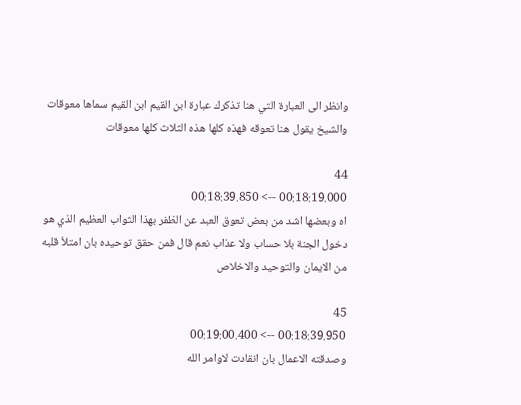وانظر الى العبارة التي هنا تذكرك عبارة ابن القيم ابن القيم سماها معوقات والشيخ يقول هنا تعوقه فهذه كلها هذه الثلاث كلها معوقات

44
00:18:19.000 --> 00:18:39.850
اه وبعضها اشد من بعض تعوق العبد عن الظفر بهذا الثواب العظيم الذي هو دخول الجنة بلا حساب ولا عذاب نعم قال فمن حقق توحيده بان امتلأ قلبه من الايمان والتوحيد والاخلاص

45
00:18:39.950 --> 00:19:00.400
وصدقته الاعمال بان انقادت لاوامر الله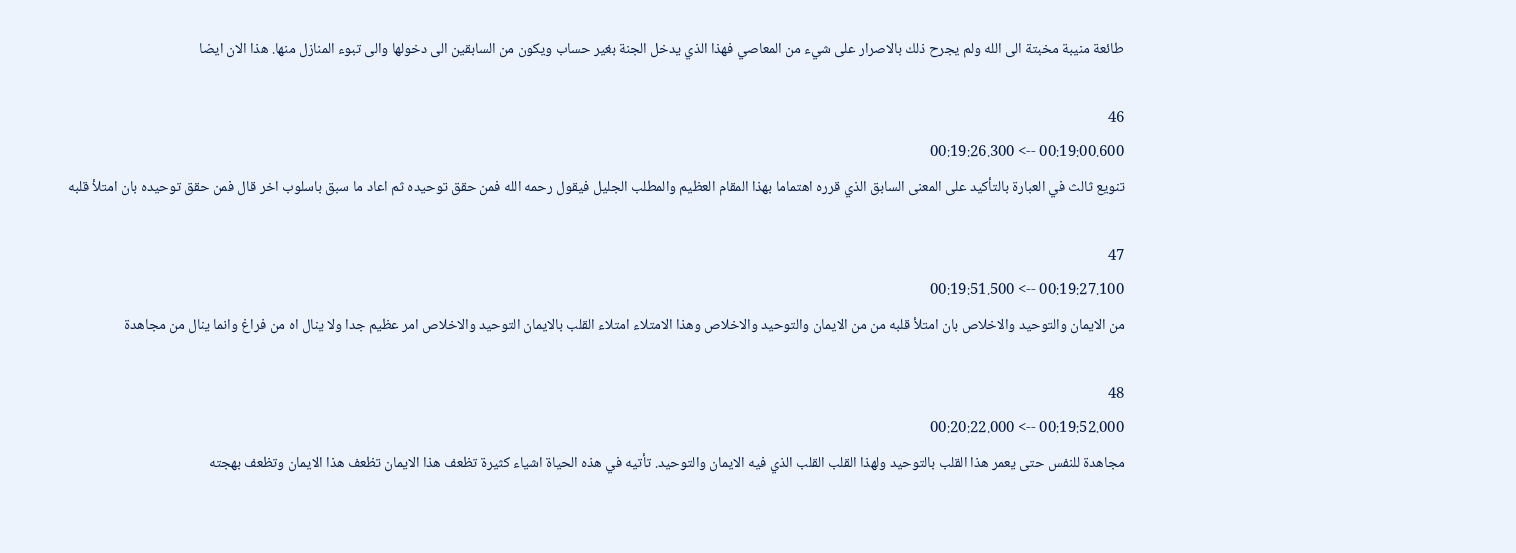طائعة منيبة مخبتة الى الله ولم يجرح ذلك بالاصرار على شيء من المعاصي فهذا الذي يدخل الجنة بغير حساب ويكون من السابقين الى دخولها والى تبوء المنازل منها. هذا الان ايضا

46
00:19:00.600 --> 00:19:26.300
تنويع ثالث في العبارة بالتأكيد على المعنى السابق الذي قرره اهتماما بهذا المقام العظيم والمطلب الجليل فيقول رحمه الله فمن حقق توحيده ثم اعاد ما سبق باسلوب اخر قال فمن حقق توحيده بان امتلأ قلبه

47
00:19:27.100 --> 00:19:51.500
من الايمان والتوحيد والاخلاص بان امتلأ قلبه من من الايمان والتوحيد والاخلاص وهذا الامتلاء امتلاء القلب بالايمان التوحيد والاخلاص امر عظيم جدا ولا ينال اه من فراغ وانما ينال من مجاهدة

48
00:19:52.000 --> 00:20:22.000
مجاهدة للنفس حتى يعمر هذا القلب بالتوحيد ولهذا القلب القلب الذي فيه الايمان والتوحيد. تأتيه في هذه الحياة اشياء كثيرة تظعف هذا الايمان تظعف هذا الايمان وتظعف بهجته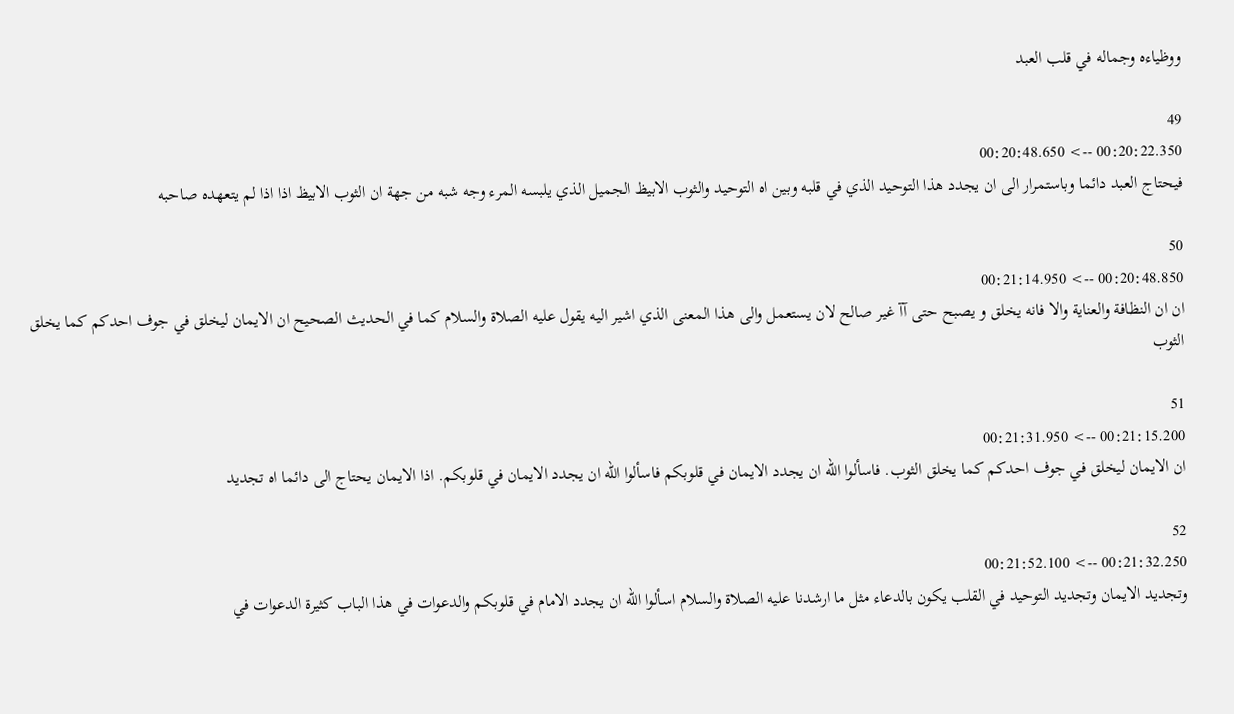ووظياءه وجماله في قلب العبد

49
00:20:22.350 --> 00:20:48.650
فيحتاج العبد دائما وباستمرار الى ان يجدد هذا التوحيد الذي في قلبه وبين اه التوحيد والثوب الابيظ الجميل الذي يلبسه المرء وجه شبه من جهة ان الثوب الابيظ اذا اذا لم يتعهده صاحبه

50
00:20:48.850 --> 00:21:14.950
ان ان النظافة والعناية والا فانه يخلق و يصبح حتى آآ غير صالح لان يستعمل والى هذا المعنى الذي اشير اليه يقول عليه الصلاة والسلام كما في الحديث الصحيح ان الايمان ليخلق في جوف احدكم كما يخلق الثوب

51
00:21:15.200 --> 00:21:31.950
ان الايمان ليخلق في جوف احدكم كما يخلق الثوب. فاسألوا الله ان يجدد الايمان في قلوبكم فاسألوا الله ان يجدد الايمان في قلوبكم. اذا الايمان يحتاج الى دائما اه تجديد

52
00:21:32.250 --> 00:21:52.100
وتجديد الايمان وتجديد التوحيد في القلب يكون بالدعاء مثل ما ارشدنا عليه الصلاة والسلام اسألوا الله ان يجدد الامام في قلوبكم والدعوات في هذا الباب كثيرة الدعوات في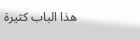هذا الباب كثيرة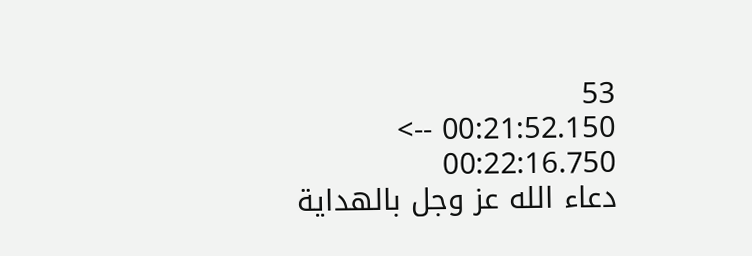53
00:21:52.150 --> 00:22:16.750
دعاء الله عز وجل بالهداية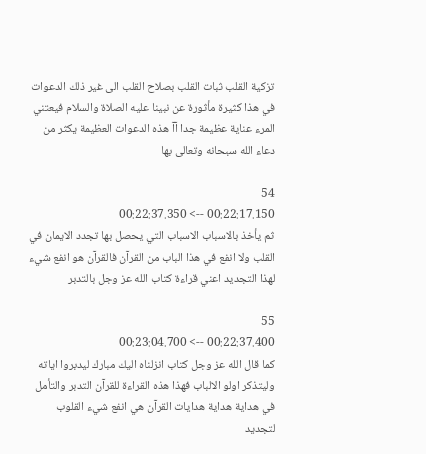تزكية القلب ثبات القلب بصلاح القلب الى غير ذلك الدعوات في هذا كثيرة مأثورة عن نبينا عليه الصلاة والسلام فيعتني المرء عناية عظيمة جدا آآ هذه الدعوات العظيمة يكثر من دعاء الله سبحانه وتعالى بها

54
00:22:17.150 --> 00:22:37.350
ثم يأخذ بالاسباب الاسباب التي يحصل بها تجدد الايمان في القلب ولا انفع في هذا الباب من القرآن فالقرآن هو انفع شيء لهذا التجديد اعني قراءة كتاب الله عز وجل بالتدبر

55
00:22:37.400 --> 00:23:04.700
كما قال الله عز وجل كتاب انزلناه اليك مبارك ليدبروا اياته وليتذكر اولو الالباب فهذا هذه القراءة للقرآن التدبر والتأمل في هداية هداية هدايات القرآن هي انفع شيء القلوب لتجديد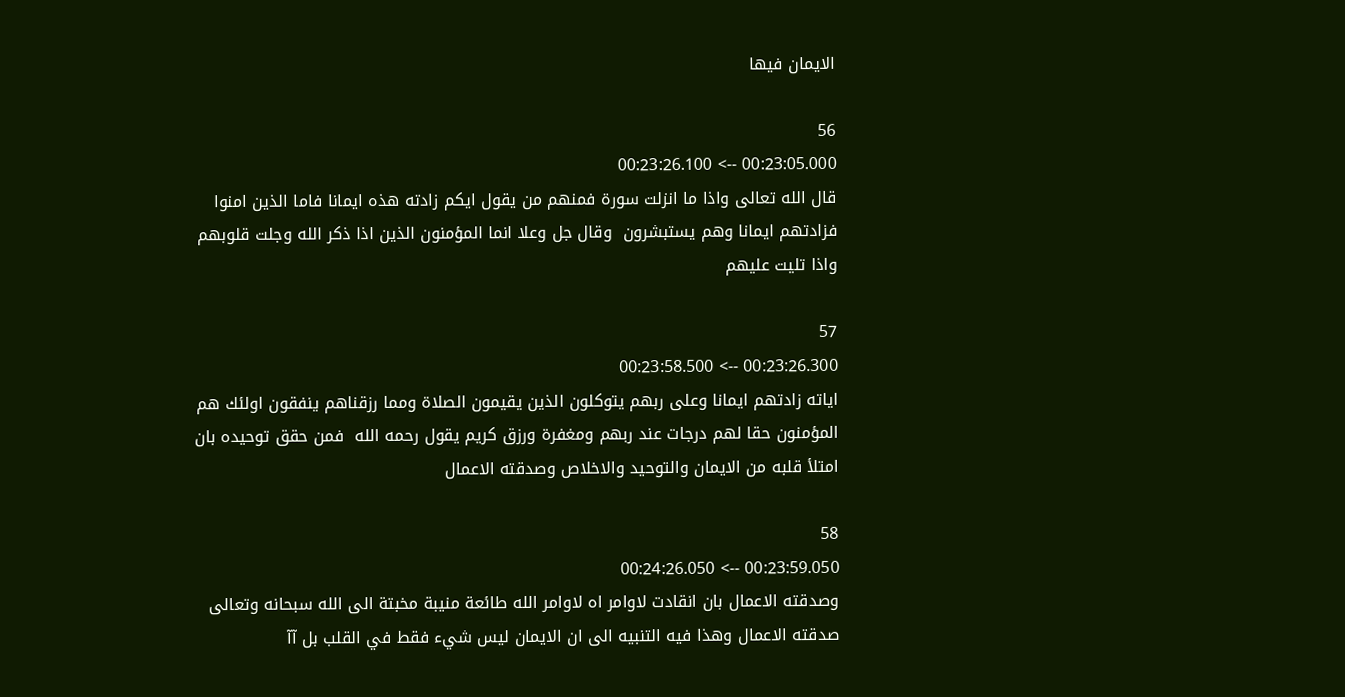الايمان فيها

56
00:23:05.000 --> 00:23:26.100
قال الله تعالى واذا ما انزلت سورة فمنهم من يقول ايكم زادته هذه ايمانا فاما الذين امنوا فزادتهم ايمانا وهم يستبشرون  وقال جل وعلا انما المؤمنون الذين اذا ذكر الله وجلت قلوبهم واذا تليت عليهم

57
00:23:26.300 --> 00:23:58.500
اياته زادتهم ايمانا وعلى ربهم يتوكلون الذين يقيمون الصلاة ومما رزقناهم ينفقون اولئك هم المؤمنون حقا لهم درجات عند ربهم ومغفرة ورزق كريم يقول رحمه الله  فمن حقق توحيده بان امتلأ قلبه من الايمان والتوحيد والاخلاص وصدقته الاعمال

58
00:23:59.050 --> 00:24:26.050
وصدقته الاعمال بان انقادت لاوامر اه لاوامر الله طائعة منيبة مخبتة الى الله سبحانه وتعالى صدقته الاعمال وهذا فيه التنبيه الى ان الايمان ليس شيء فقط في القلب بل آآ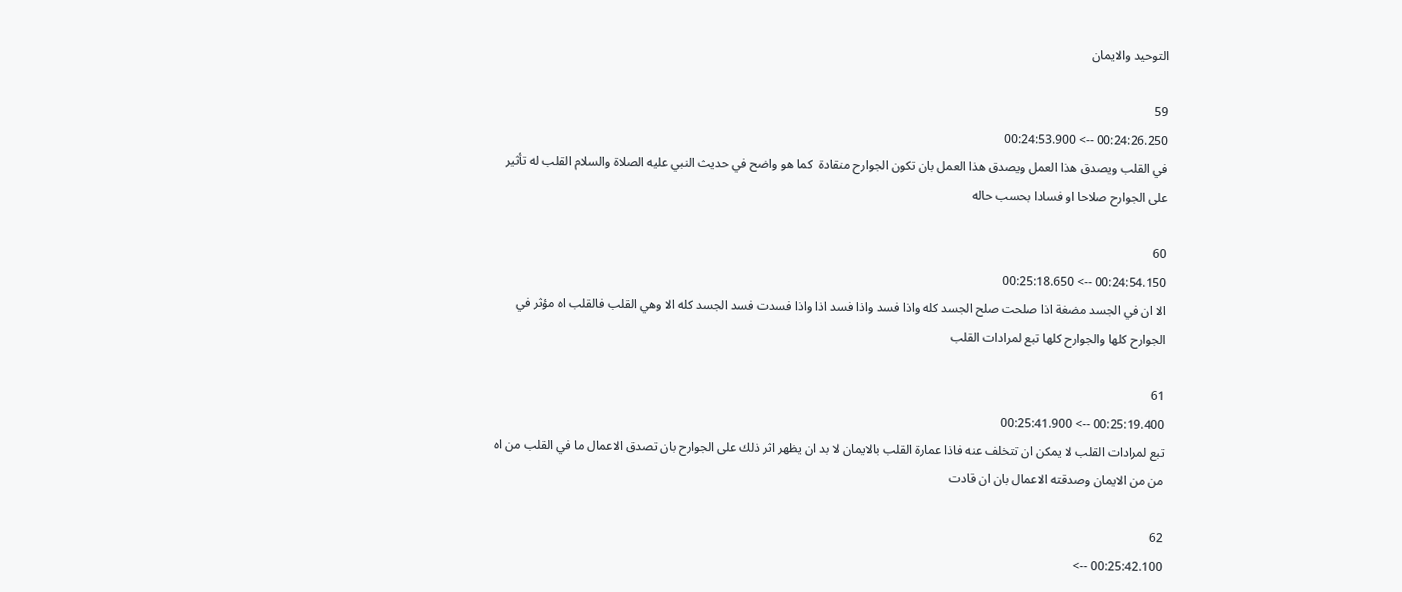التوحيد والايمان

59
00:24:26.250 --> 00:24:53.900
في القلب ويصدق هذا العمل ويصدق هذا العمل بان تكون الجوارح منقادة  كما هو واضح في حديث النبي عليه الصلاة والسلام القلب له تأثير على الجوارح صلاحا او فسادا بحسب حاله

60
00:24:54.150 --> 00:25:18.650
الا ان في الجسد مضغة اذا صلحت صلح الجسد كله واذا فسد واذا فسد اذا واذا فسدت فسد الجسد كله الا وهي القلب فالقلب اه مؤثر في الجوارح كلها والجوارح كلها تبع لمرادات القلب

61
00:25:19.400 --> 00:25:41.900
تبع لمرادات القلب لا يمكن ان تتخلف عنه فاذا عمارة القلب بالايمان لا بد ان يظهر اثر ذلك على الجوارح بان تصدق الاعمال ما في القلب من اه من من الايمان وصدقته الاعمال بان ان قادت

62
00:25:42.100 -->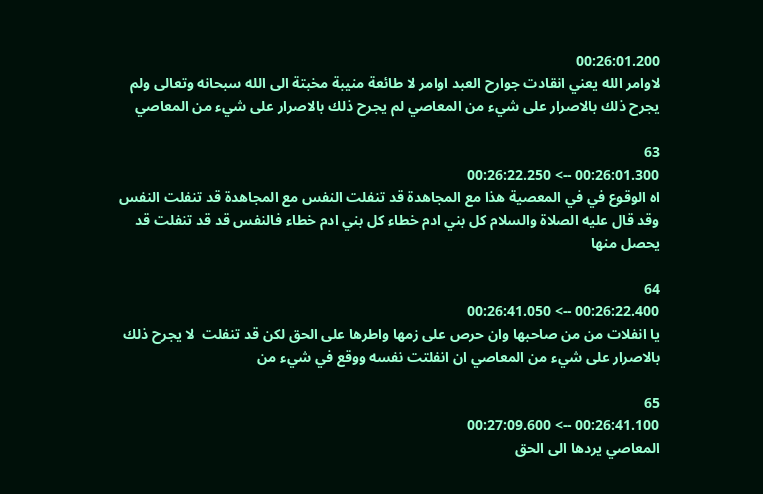00:26:01.200
لاوامر الله يعني انقادت جوارح العبد اوامر لا طائعة منيبة مخبتة الى الله سبحانه وتعالى ولم يجرح ذلك بالاصرار على شيء من المعاصي لم يجرح ذلك بالاصرار على شيء من المعاصي

63
00:26:01.300 --> 00:26:22.250
اه الوقوع في في المعصية هذا مع المجاهدة قد تنفلت النفس مع المجاهدة قد تنفلت النفس وقد قال عليه الصلاة والسلام كل بني ادم خطاء كل بني ادم خطاء فالنفس قد قد تنفلت قد يحصل منها

64
00:26:22.400 --> 00:26:41.050
يا انفلات من من صاحبها وان حرص على زمها واطرها على الحق لكن قد تنفلت  لا يجرح ذلك بالاصرار على شيء من المعاصي ان انفلتت نفسه ووقع في شيء من

65
00:26:41.100 --> 00:27:09.600
المعاصي يردها الى الحق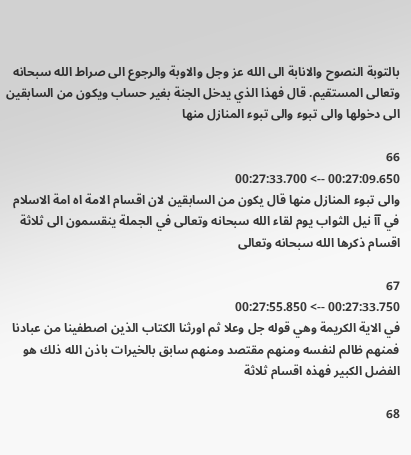بالتوبة النصوح والانابة الى الله عز وجل والاوبة والرجوع الى صراط الله سبحانه وتعالى المستقيم. قال فهذا الذي يدخل الجنة بغير حساب ويكون من السابقين الى دخولها والى تبوء والى تبوء المنازل منها

66
00:27:09.650 --> 00:27:33.700
والى تبوء المنازل منها قال يكون من السابقين لان اقسام الامة اه امة الاسلام في آآ نيل الثواب يوم لقاء الله سبحانه وتعالى في الجملة ينقسمون الى ثلاثة اقسام ذكرها الله سبحانه وتعالى

67
00:27:33.750 --> 00:27:55.850
في الاية الكريمة وهي قوله جل وعلا ثم اورثنا الكتاب الذين اصطفينا من عبادنا فمنهم ظالم لنفسه ومنهم مقتصد ومنهم سابق بالخيرات باذن الله ذلك هو الفضل الكبير فهذه اقسام ثلاثة

68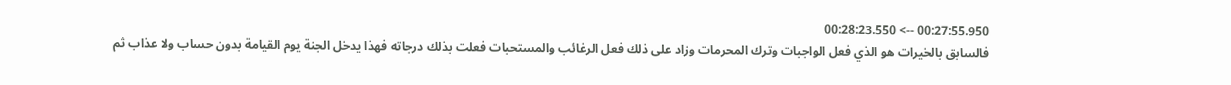00:27:55.950 --> 00:28:23.550
فالسابق بالخيرات هو الذي فعل الواجبات وترك المحرمات وزاد على ذلك فعل الرغائب والمستحبات فعلت بذلك درجاته فهذا يدخل الجنة يوم القيامة بدون حساب ولا عذاب ثم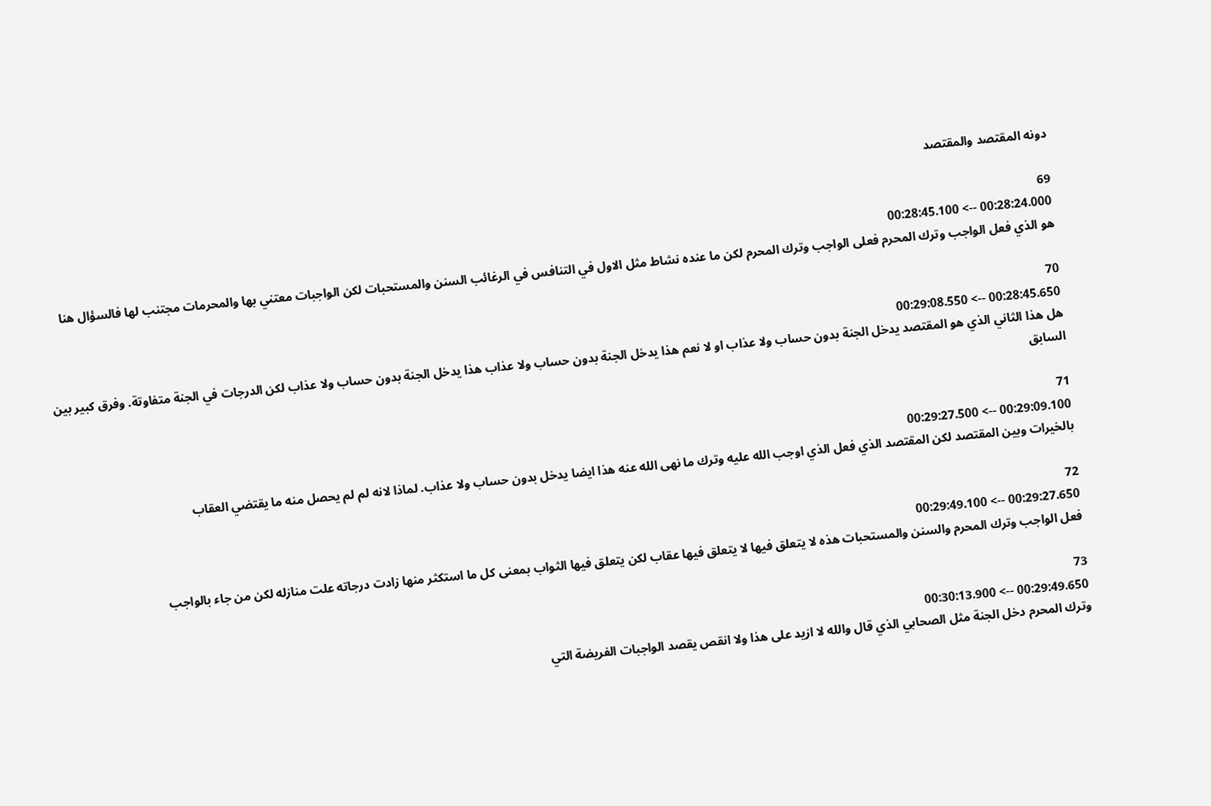دونه المقتصد والمقتصد

69
00:28:24.000 --> 00:28:45.100
هو الذي فعل الواجب وترك المحرم فعلى الواجب وترك المحرم لكن ما عنده نشاط مثل الاول في التنافس في الرغائب السنن والمستحبات لكن الواجبات معتني بها والمحرمات مجتنب لها فالسؤال هنا

70
00:28:45.650 --> 00:29:08.550
هل هذا الثاني الذي هو المقتصد يدخل الجنة بدون حساب ولا عذاب او لا نعم هذا يدخل الجنة بدون حساب ولا عذاب هذا يدخل الجنة بدون حساب ولا عذاب لكن الدرجات في الجنة متفاوتة. وفرق كبير بين السابق

71
00:29:09.100 --> 00:29:27.500
بالخيرات وبين المقتصد لكن المقتصد الذي فعل الذي اوجب الله عليه وترك ما نهى الله عنه هذا ايضا يدخل بدون حساب ولا عذاب. لماذا لانه لم لم يحصل منه ما يقتضي العقاب

72
00:29:27.650 --> 00:29:49.100
فعل الواجب وترك المحرم والسنن والمستحبات هذه لا يتعلق فيها لا يتعلق فيها عقاب لكن يتعلق فيها الثواب بمعنى كل ما استكثر منها زادت درجاته علت منازله لكن من جاء بالواجب

73
00:29:49.650 --> 00:30:13.900
وترك المحرم دخل الجنة مثل الصحابي الذي قال والله لا ازيد على هذا ولا انقص يقصد الواجبات الفريضة التي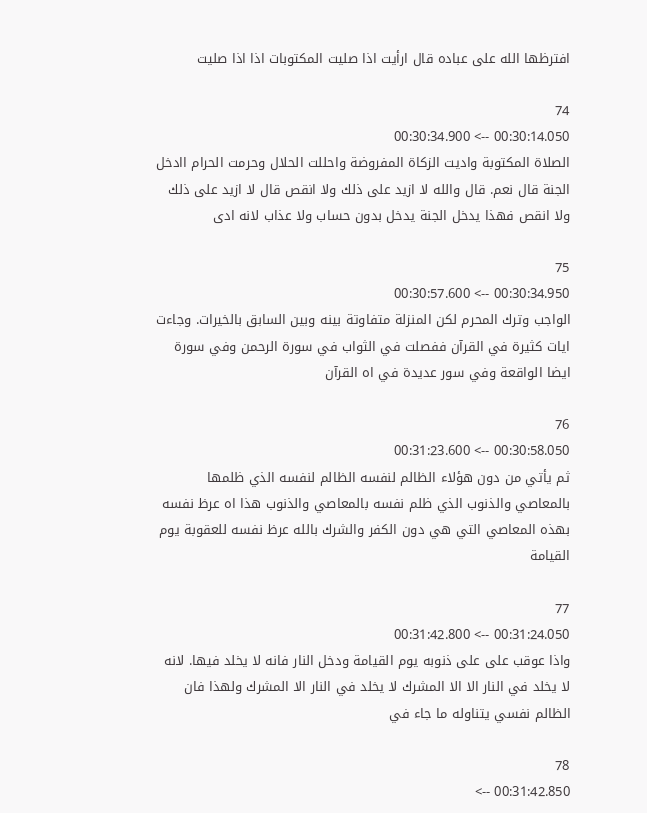افترظها الله على عباده قال ارأيت اذا صليت المكتوبات اذا اذا صليت

74
00:30:14.050 --> 00:30:34.900
الصلاة المكتوبة واديت الزكاة المفروضة واحللت الحلال وحرمت الحرام اادخل الجنة قال نعم. قال والله لا ازيد على ذلك ولا انقص قال لا ازيد على ذلك ولا انقص فهذا يدخل الجنة يدخل بدون حساب ولا عذاب لانه ادى

75
00:30:34.950 --> 00:30:57.600
الواجب وترك المحرم لكن المنزلة متفاوتة بينه وبين السابق بالخيرات. وجاءت ايات كثيرة في القرآن ففصلت في الثواب في سورة الرحمن وفي سورة ايضا الواقعة وفي سور عديدة في اه القرآن

76
00:30:58.050 --> 00:31:23.600
ثم يأتي من دون هؤلاء الظالم لنفسه الظالم لنفسه الذي ظلمها بالمعاصي والذنوب الذي ظلم نفسه بالمعاصي والذنوب هذا اه عرظ نفسه بهذه المعاصي التي هي دون الكفر والشرك بالله عرظ نفسه للعقوبة يوم القيامة

77
00:31:24.050 --> 00:31:42.800
واذا عوقب على على ذنوبه يوم القيامة ودخل النار فانه لا يخلد فيها. لانه لا يخلد في النار الا الا المشرك لا يخلد في النار الا المشرك ولهذا فان الظالم نفسي يتناوله ما جاء في

78
00:31:42.850 -->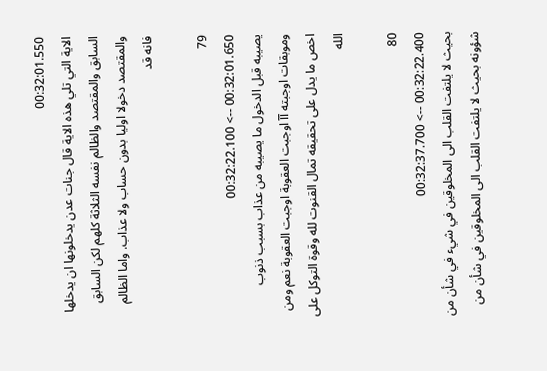00:32:01.550
الاية التي تلي هذه الاية قال جنات عدن يدخلونها ان يدخلها السابق والمقتصد والظالم نفسه الثلاثة كلهم لكن السابق والمقتصد دخولا اوليا بدون حساب ولا عذاب. واما الظالم فانه قد

79
00:32:01.650 --> 00:32:22.100
يصيبه قبل الدخول ما يصيبه من عذاب بسبب ذنوب وموبقات اوجبته آآ اوجبت العقوبة اوجبت العقوبة نعم ومن اخص ما يدل على تحقيقه تمال القنوت لله وقوة التوكل على الله

80
00:32:22.400 --> 00:32:37.700
بحيث لا يلتفت القلب الى المخلوقين في شيء في شأن من شؤونه بحيث لا يلتفت القلب الى المخلوقين في شأن من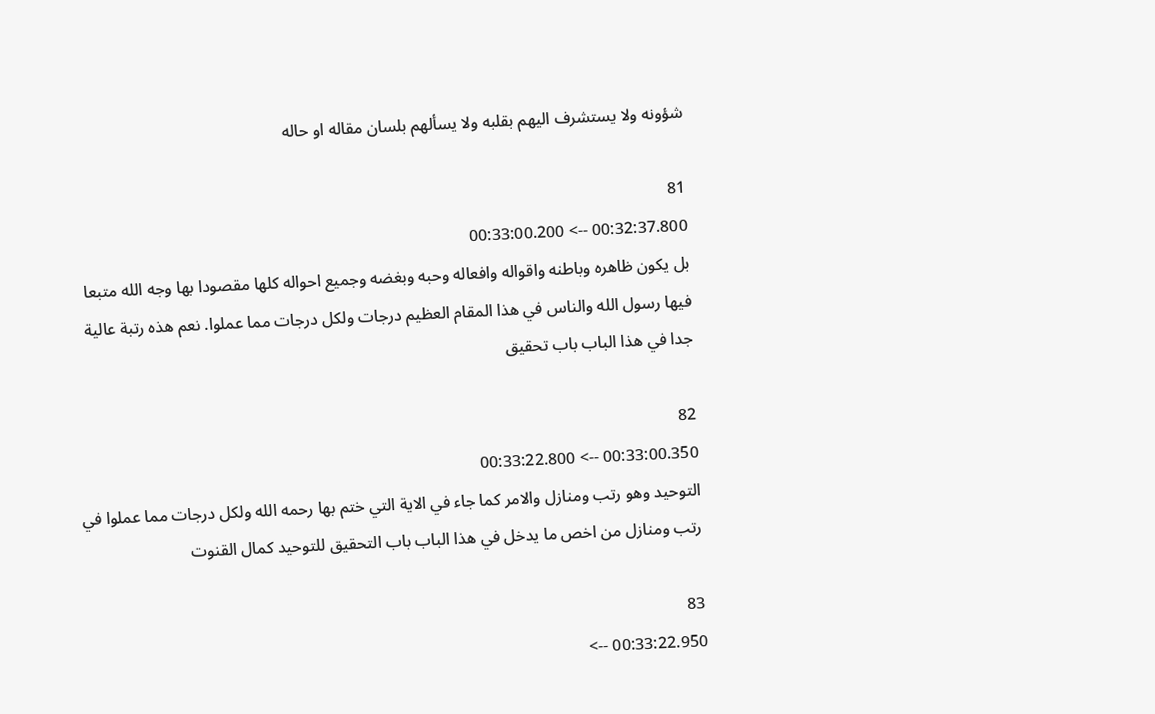شؤونه ولا يستشرف اليهم بقلبه ولا يسألهم بلسان مقاله او حاله

81
00:32:37.800 --> 00:33:00.200
بل يكون ظاهره وباطنه واقواله وافعاله وحبه وبغضه وجميع احواله كلها مقصودا بها وجه الله متبعا فيها رسول الله والناس في هذا المقام العظيم درجات ولكل درجات مما عملوا. نعم هذه رتبة عالية جدا في هذا الباب باب تحقيق

82
00:33:00.350 --> 00:33:22.800
التوحيد وهو رتب ومنازل والامر كما جاء في الاية التي ختم بها رحمه الله ولكل درجات مما عملوا في رتب ومنازل من اخص ما يدخل في هذا الباب باب التحقيق للتوحيد كمال القنوت

83
00:33:22.950 -->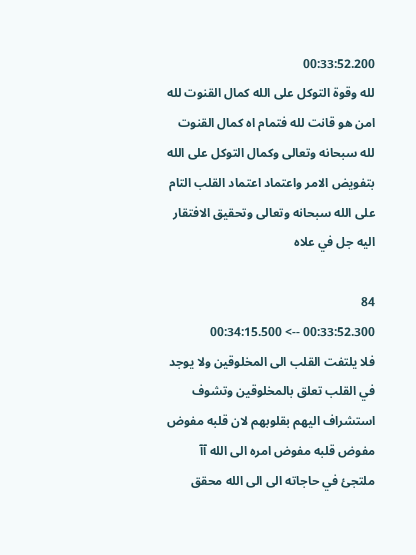00:33:52.200
لله وقوة التوكل على الله كمال القنوت لله امن هو قانت لله فتمام اه كمال القنوت لله سبحانه وتعالى وكمال التوكل على الله بتفويض الامر واعتماد اعتماد القلب التام على الله سبحانه وتعالى وتحقيق الافتقار اليه جل في علاه

84
00:33:52.300 --> 00:34:15.500
فلا يلتفت القلب الى المخلوقين ولا يوجد في القلب تعلق بالمخلوقين وتشوف استشراف اليهم بقلوبهم لان قلبه مفوض مفوض قلبه مفوض امره الى الله آآ ملتجئ في حاجاته الى الى الله محقق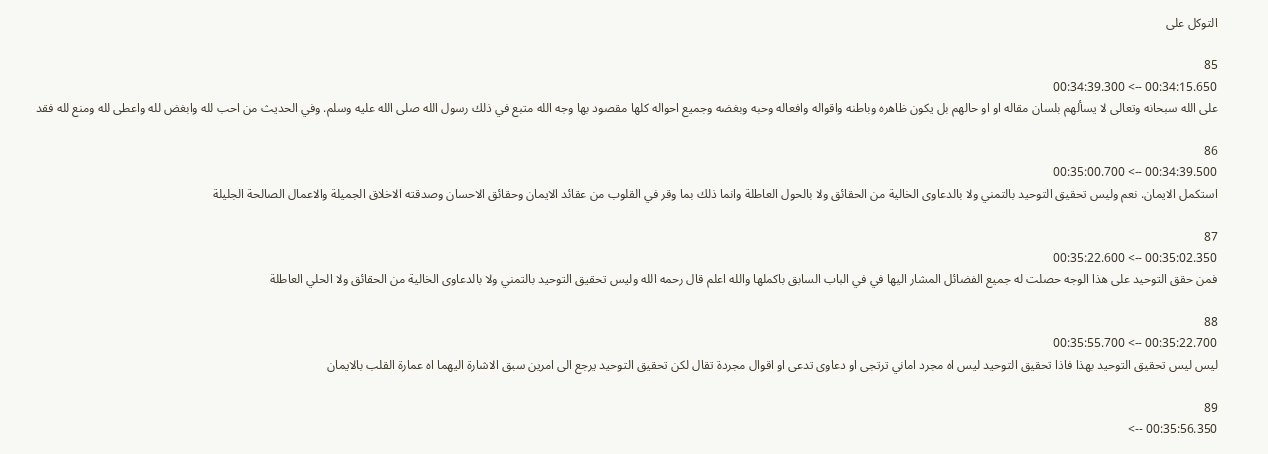التوكل على

85
00:34:15.650 --> 00:34:39.300
على الله سبحانه وتعالى لا يسألهم بلسان مقاله او او حالهم بل يكون ظاهره وباطنه واقواله وافعاله وحبه وبغضه وجميع احواله كلها مقصود بها وجه الله متبع في ذلك رسول الله صلى الله عليه وسلم. وفي الحديث من احب لله وابغض لله واعطى لله ومنع لله فقد

86
00:34:39.500 --> 00:35:00.700
استكمل الايمان. نعم وليس تحقيق التوحيد بالتمني ولا بالدعاوى الخالية من الحقائق ولا بالحول العاطلة وانما ذلك بما وقر في القلوب من عقائد الايمان وحقائق الاحسان وصدقته الاخلاق الجميلة والاعمال الصالحة الجليلة

87
00:35:02.350 --> 00:35:22.600
فمن حقق التوحيد على هذا الوجه حصلت له جميع الفضائل المشار اليها في في الباب السابق باكملها والله اعلم قال رحمه الله وليس تحقيق التوحيد بالتمني ولا بالدعاوى الخالية من الحقائق ولا الحلي العاطلة

88
00:35:22.700 --> 00:35:55.700
ليس ليس تحقيق التوحيد بهذا فاذا تحقيق التوحيد ليس اه مجرد اماني ترتجى او دعاوى تدعى او اقوال مجردة تقال لكن تحقيق التوحيد يرجع الى امرين سبق الاشارة اليهما اه عمارة القلب بالايمان

89
00:35:56.350 -->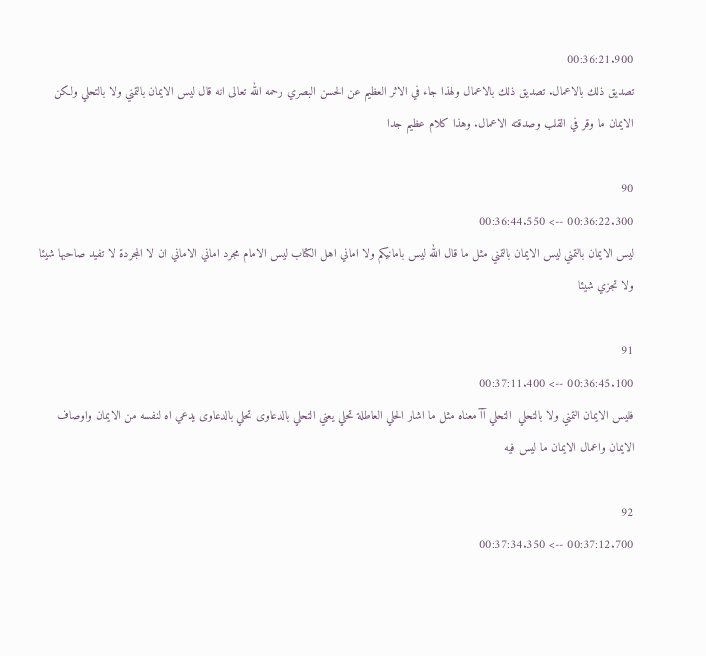00:36:21.900
تصديق ذلك بالاعمال. تصديق ذلك بالاعمال ولهذا جاء في الاثر العظيم عن الحسن البصري رحمه الله تعالى انه قال ليس الايمان بالتمني ولا بالتحلي ولكن الايمان ما وقر في القلب وصدقته الاعمال. وهذا كلام عظيم جدا

90
00:36:22.300 --> 00:36:44.550
ليس الايمان بالتمني ليس الايمان بالتمني مثل ما قال الله ليس بامانيكم ولا اماني اهل الكتاب ليس الامام مجرد اماني الاماني ان لا المجردة لا تفيد صاحبها شيئا ولا تجزي شيئا

91
00:36:45.100 --> 00:37:11.400
فليس الايمان التمني ولا بالتحلي  التحلي آآ معناه مثل ما اشار الحلي العاطلة تحلي يعني التحلي بالدعاوى تحلي بالدعاوى يدعي اه لنفسه من الايمان واوصاف الايمان واعمال الايمان ما ليس فيه

92
00:37:12.700 --> 00:37:34.350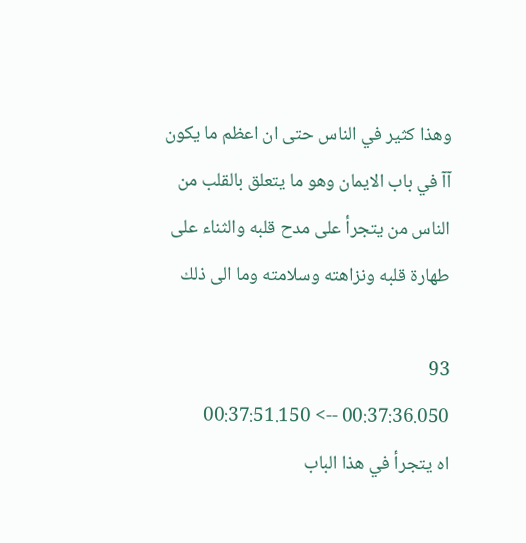وهذا كثير في الناس حتى ان اعظم ما يكون آآ في باب الايمان وهو ما يتعلق بالقلب من الناس من يتجرأ على مدح قلبه والثناء على طهارة قلبه ونزاهته وسلامته وما الى ذلك

93
00:37:36.050 --> 00:37:51.150
اه يتجرأ في هذا الباب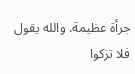جرأة عظيمة. والله يقول فلا تزكوا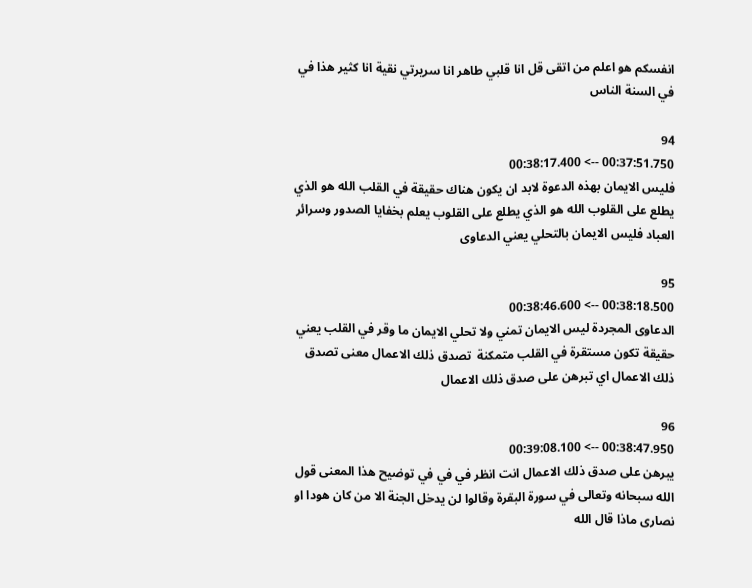انفسكم هو اعلم من اتقى قل انا قلبي طاهر انا سريرتي نقية انا كثير هذا في في السنة الناس

94
00:37:51.750 --> 00:38:17.400
فليس الايمان بهذه الدعوة لابد ان يكون هناك حقيقة في القلب الله هو الذي يطلع على القلوب الله هو الذي يطلع على القلوب يعلم بخفايا الصدور وسرائر العباد فليس الايمان بالتحلي يعني الدعاوى

95
00:38:18.500 --> 00:38:46.600
الدعاوى المجردة ليس الايمان تمني ولا تحلي الايمان ما وقر في القلب يعني حقيقة تكون مستقرة في القلب متمكنة  تصدق ذلك الاعمال معنى تصدق ذلك الاعمال اي تبرهن على صدق ذلك الاعمال

96
00:38:47.950 --> 00:39:08.100
يبرهن على صدق ذلك الاعمال انت انظر في في في توضيح هذا المعنى قول الله سبحانه وتعالى في سورة البقرة وقالوا لن يدخل الجنة الا من كان هودا او نصارى ماذا قال الله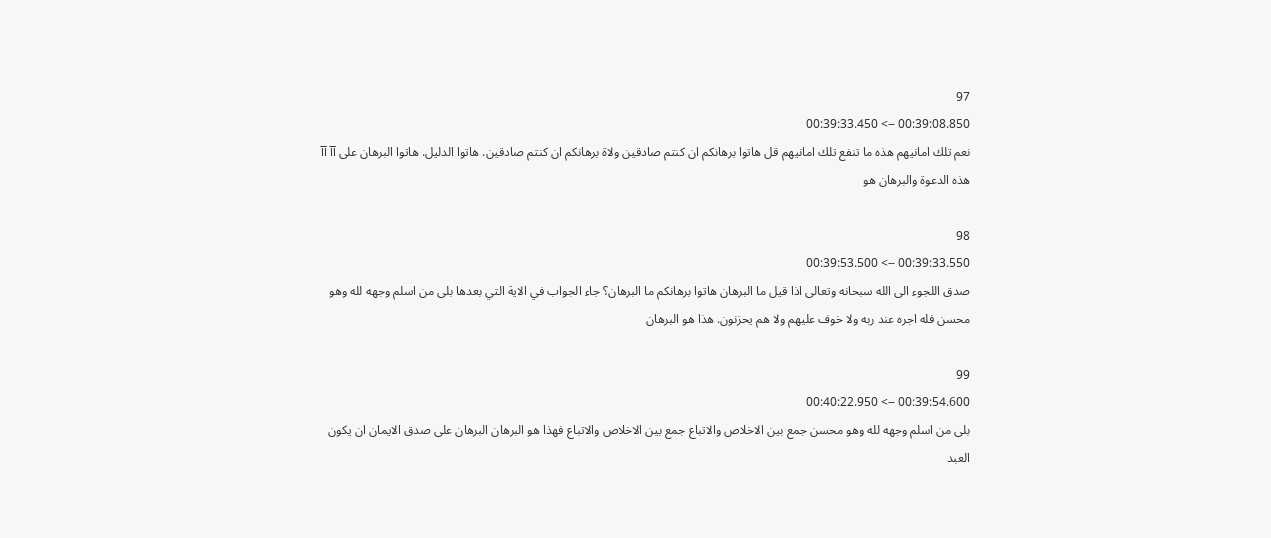97
00:39:08.850 --> 00:39:33.450
نعم تلك امانيهم هذه ما تنفع تلك امانيهم قل هاتوا برهانكم ان كنتم صادقين ولاة برهانكم ان كنتم صادقين. هاتوا الدليل. هاتوا البرهان على آآ آآ هذه الدعوة والبرهان هو

98
00:39:33.550 --> 00:39:53.500
صدق اللجوء الى الله سبحانه وتعالى اذا قيل ما البرهان هاتوا برهانكم ما البرهان؟ جاء الجواب في الاية التي بعدها بلى من اسلم وجهه لله وهو محسن فله اجره عند ربه ولا خوف عليهم ولا هم يحزنون. هذا هو البرهان

99
00:39:54.600 --> 00:40:22.950
بلى من اسلم وجهه لله وهو محسن جمع بين الاخلاص والاتباع جمع بين الاخلاص والاتباع فهذا هو البرهان البرهان على صدق الايمان ان يكون العبد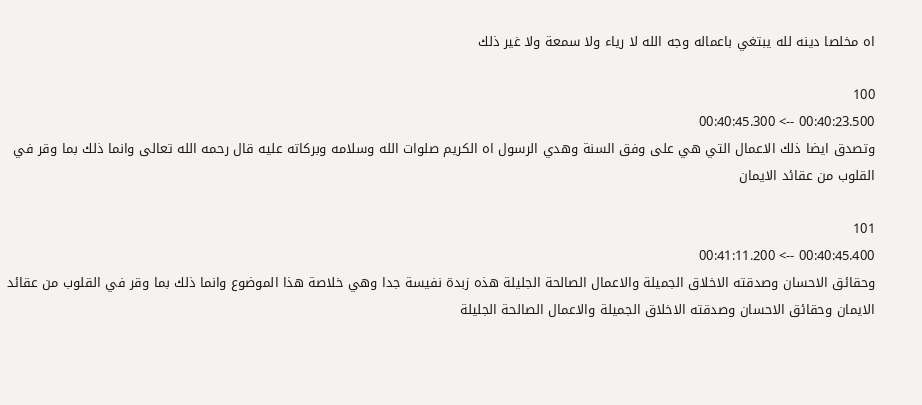اه مخلصا دينه لله يبتغي باعماله وجه الله لا رياء ولا سمعة ولا غير ذلك

100
00:40:23.500 --> 00:40:45.300
وتصدق ايضا ذلك الاعمال التي هي على وفق السنة وهدي الرسول اه الكريم صلوات الله وسلامه وبركاته عليه قال رحمه الله تعالى وانما ذلك بما وقر في القلوب من عقائد الايمان

101
00:40:45.400 --> 00:41:11.200
وحقائق الاحسان وصدقته الاخلاق الجميلة والاعمال الصالحة الجليلة هذه زبدة نفيسة جدا وهي خلاصة هذا الموضوع وانما ذلك بما وقر في القلوب من عقائد الايمان وحقائق الاحسان وصدقته الاخلاق الجميلة والاعمال الصالحة الجليلة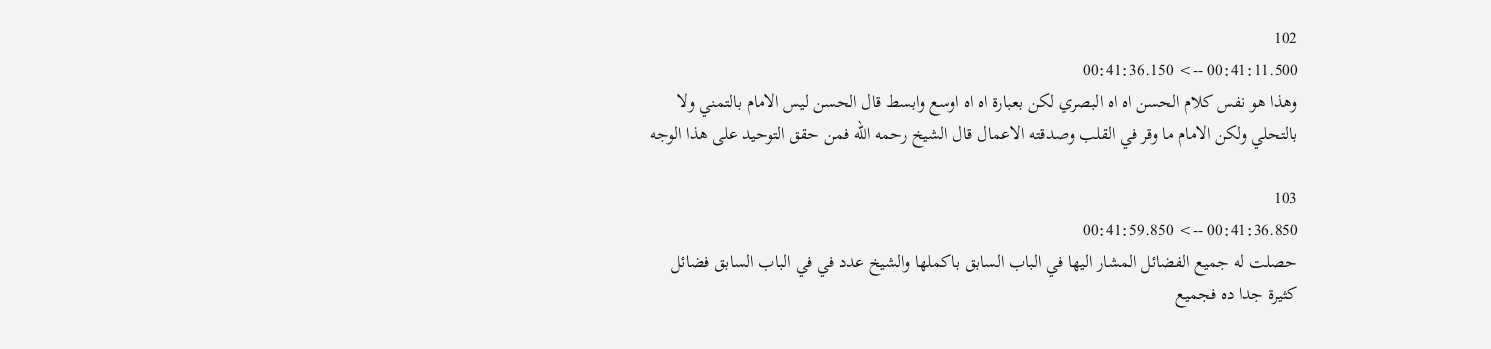102
00:41:11.500 --> 00:41:36.150
وهذا هو نفس كلام الحسن اه اه البصري لكن بعبارة اه اه اوسع وابسط قال الحسن ليس الامام بالتمني ولا بالتحلي ولكن الامام ما وقر في القلب وصدقته الاعمال قال الشيخ رحمه الله فمن حقق التوحيد على هذا الوجه

103
00:41:36.850 --> 00:41:59.850
حصلت له جميع الفضائل المشار اليها في الباب السابق باكملها والشيخ عدد في في الباب السابق فضائل كثيرة جدا ده فجميع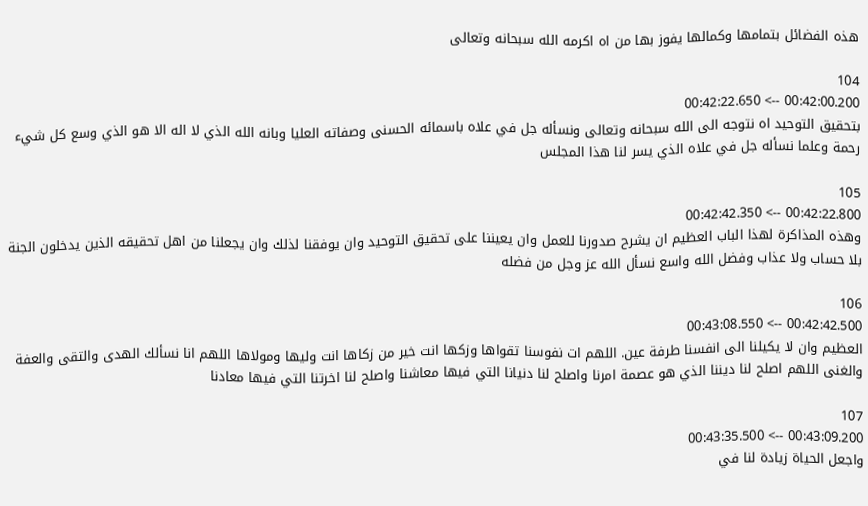هذه الفضائل بتمامها وكمالها يفوز بها من اه اكرمه الله سبحانه وتعالى

104
00:42:00.200 --> 00:42:22.650
بتحقيق التوحيد اه نتوجه الى الله سبحانه وتعالى ونسأله جل في علاه باسمائه الحسنى وصفاته العليا وبانه الله الذي لا اله الا هو الذي وسع كل شيء رحمة وعلما نسأله جل في علاه الذي يسر لنا هذا المجلس

105
00:42:22.800 --> 00:42:42.350
وهذه المذاكرة لهذا الباب العظيم ان يشرح صدورنا للعمل وان يعيننا على تحقيق التوحيد وان يوفقنا لذلك وان يجعلنا من اهل تحقيقه الذين يدخلون الجنة بلا حساب ولا عذاب وفضل الله واسع نسأل الله عز وجل من فضله

106
00:42:42.500 --> 00:43:08.550
العظيم وان لا يكيلنا الى انفسنا طرفة عين. اللهم ات نفوسنا تقواها وزكها انت خير من زكاها انت وليها ومولاها اللهم انا نسألك الهدى والتقى والعفة والغنى اللهم اصلح لنا ديننا الذي هو عصمة امرنا واصلح لنا دنيانا التي فيها معاشنا واصلح لنا اخرتنا التي فيها معادنا

107
00:43:09.200 --> 00:43:35.500
واجعل الحياة زيادة لنا في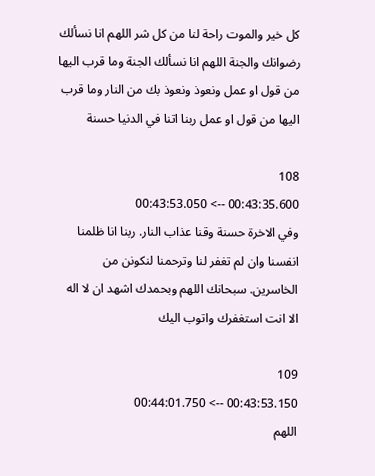كل خير والموت راحة لنا من كل شر اللهم انا نسألك رضوانك والجنة اللهم انا نسألك الجنة وما قرب اليها من قول او عمل ونعوذ ونعوذ بك من النار وما قرب اليها من قول او عمل ربنا اتنا في الدنيا حسنة

108
00:43:35.600 --> 00:43:53.050
وفي الاخرة حسنة وقنا عذاب النار. ربنا انا ظلمنا انفسنا وان لم تغفر لنا وترحمنا لنكونن من الخاسرين. سبحانك اللهم وبحمدك اشهد ان لا اله الا انت استغفرك واتوب اليك

109
00:43:53.150 --> 00:44:01.750
اللهم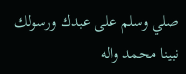صلي وسلم على عبدك ورسولك نبينا محمد واله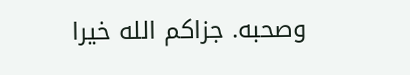وصحبه. جزاكم الله خيرا